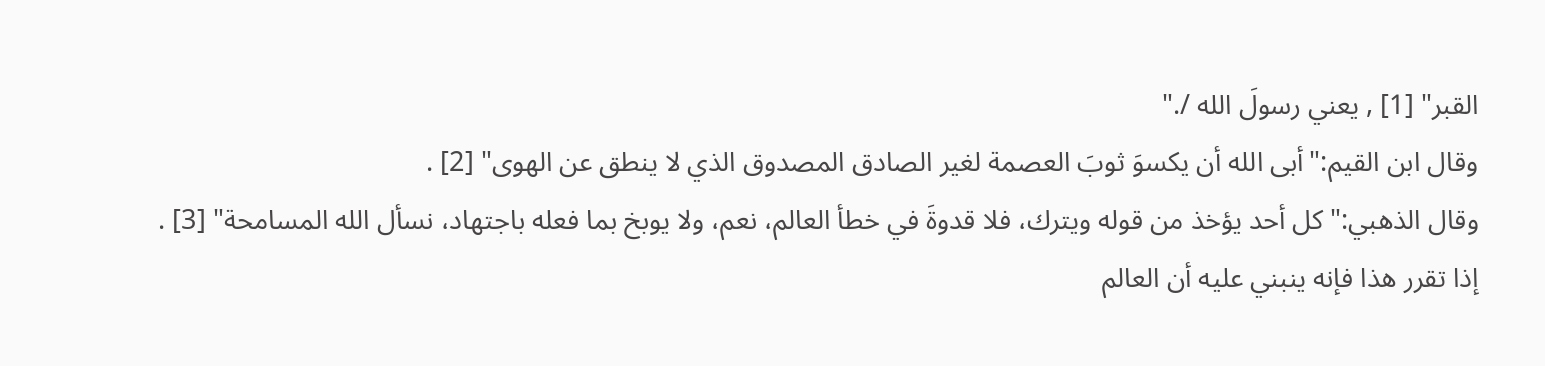القبر" [1] , يعني رسولَ الله /."
وقال ابن القيم:"أبى الله أن يكسوَ ثوبَ العصمة لغير الصادق المصدوق الذي لا ينطق عن الهوى" [2] .
وقال الذهبي:"كل أحد يؤخذ من قوله ويترك، فلا قدوةَ في خطأ العالم، نعم، ولا يوبخ بما فعله باجتهاد، نسأل الله المسامحة" [3] .
إذا تقرر هذا فإنه ينبني عليه أن العالم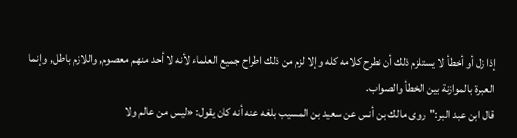إذا زل أو أخطأ لا يستلزم ذلك أن نطرح كلامه كله وإلا لزم من ذلك اطراح جميع العلماء لأنه لا أحد منهم معصوم, واللازم باطل, وإنما العبرة بالموازنة بين الخطأ والصواب.
قال ابن عبد البر:"روى مالك بن أنس عن سعيد بن المسيب بلغه عنه أنه كان يقول: «ليس من عالم ولا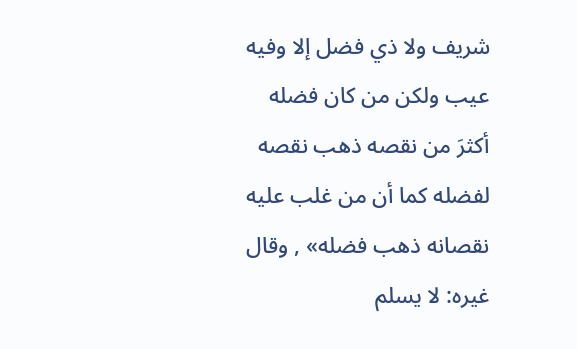شريف ولا ذي فضل إلا وفيه عيب ولكن من كان فضله أكثرَ من نقصه ذهب نقصه لفضله كما أن من غلب عليه نقصانه ذهب فضله» , وقال غيره: لا يسلم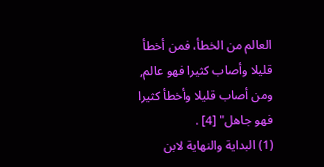العالم من الخطأ، فمن أخطأ قليلا وأصاب كثيرا فهو عالم, ومن أصاب قليلا وأخطأ كثيرا فهو جاهل" [4] .
(1) البداية والنهاية لابن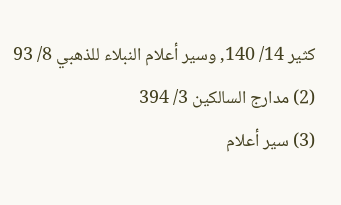كثير 14/ 140, وسير أعلام النبلاء للذهبي 8/ 93
(2) مدارج السالكين 3/ 394
(3) سير أعلام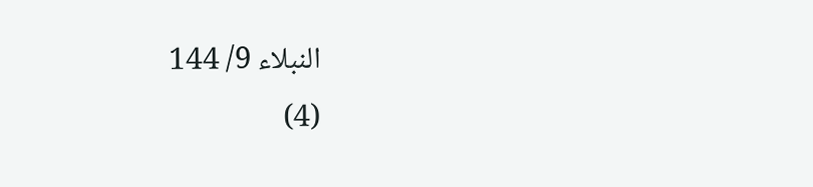النبلاء 9/ 144
(4)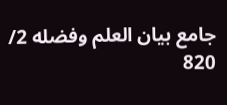جامع بيان العلم وفضله 2/ 820